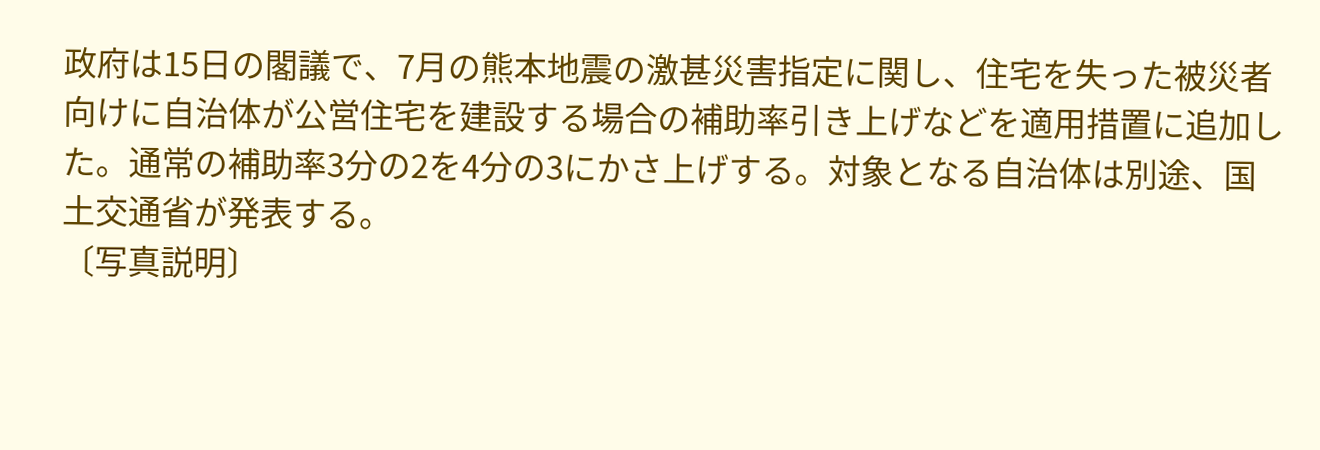政府は15日の閣議で、7月の熊本地震の激甚災害指定に関し、住宅を失った被災者向けに自治体が公営住宅を建設する場合の補助率引き上げなどを適用措置に追加した。通常の補助率3分の2を4分の3にかさ上げする。対象となる自治体は別途、国土交通省が発表する。
〔写真説明〕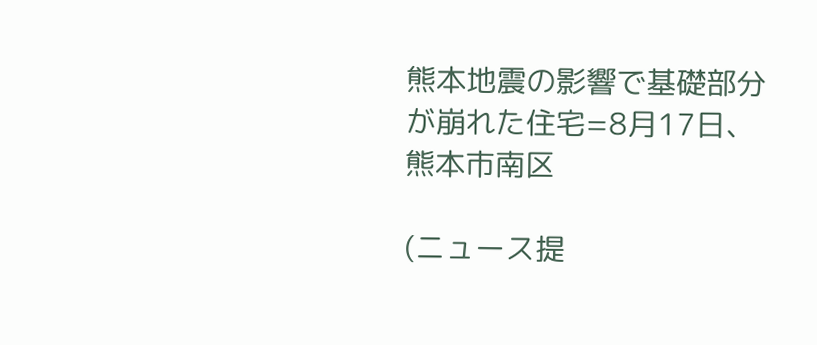熊本地震の影響で基礎部分が崩れた住宅=8月17日、熊本市南区

(ニュース提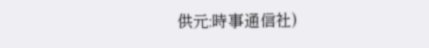供元:時事通信社)